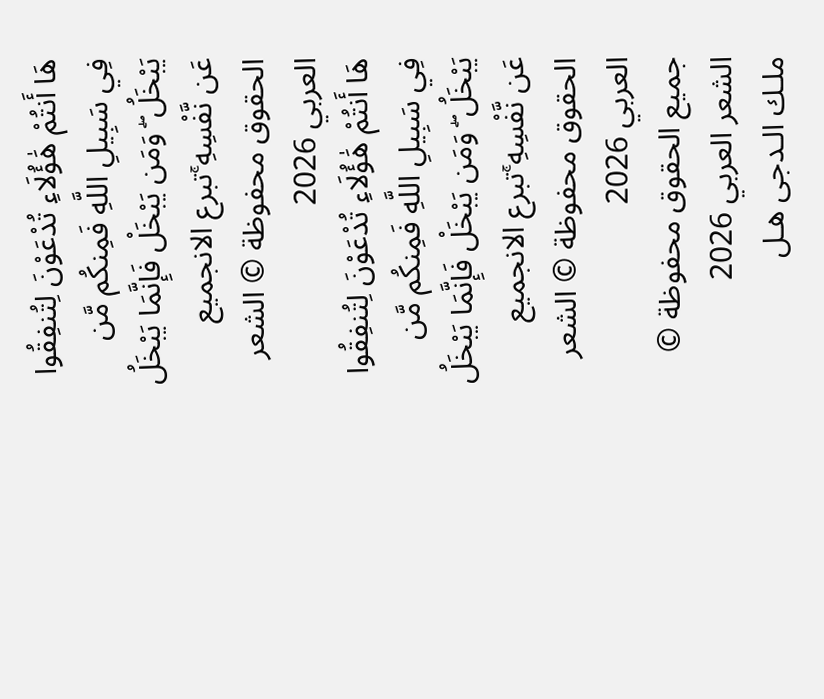هَا أَنتُمْ هَٰؤُلَاءِ تُدْعَوْنَ لِتُنفِقُوا فِي سَبِيلِ اللَّهِ فَمِنكُم مَّن يَبْخَلُ ۖ وَمَن يَبْخَلْ فَإِنَّمَا يَبْخَلُ عَن نَّفْسِهِ ۚتبرع الانجميع الحقوق محفوظة © الشعر العربي 2026
هَا أَنتُمْ هَٰؤُلَاءِ تُدْعَوْنَ لِتُنفِقُوا فِي سَبِيلِ اللَّهِ فَمِنكُم مَّن يَبْخَلُ ۖ وَمَن يَبْخَلْ فَإِنَّمَا يَبْخَلُ عَن نَّفْسِهِ ۚتبرع الانجميع الحقوق محفوظة © الشعر العربي 2026
جميع الحقوق محفوظة © الشعر العربي 2026
ملـك الـدجى هـل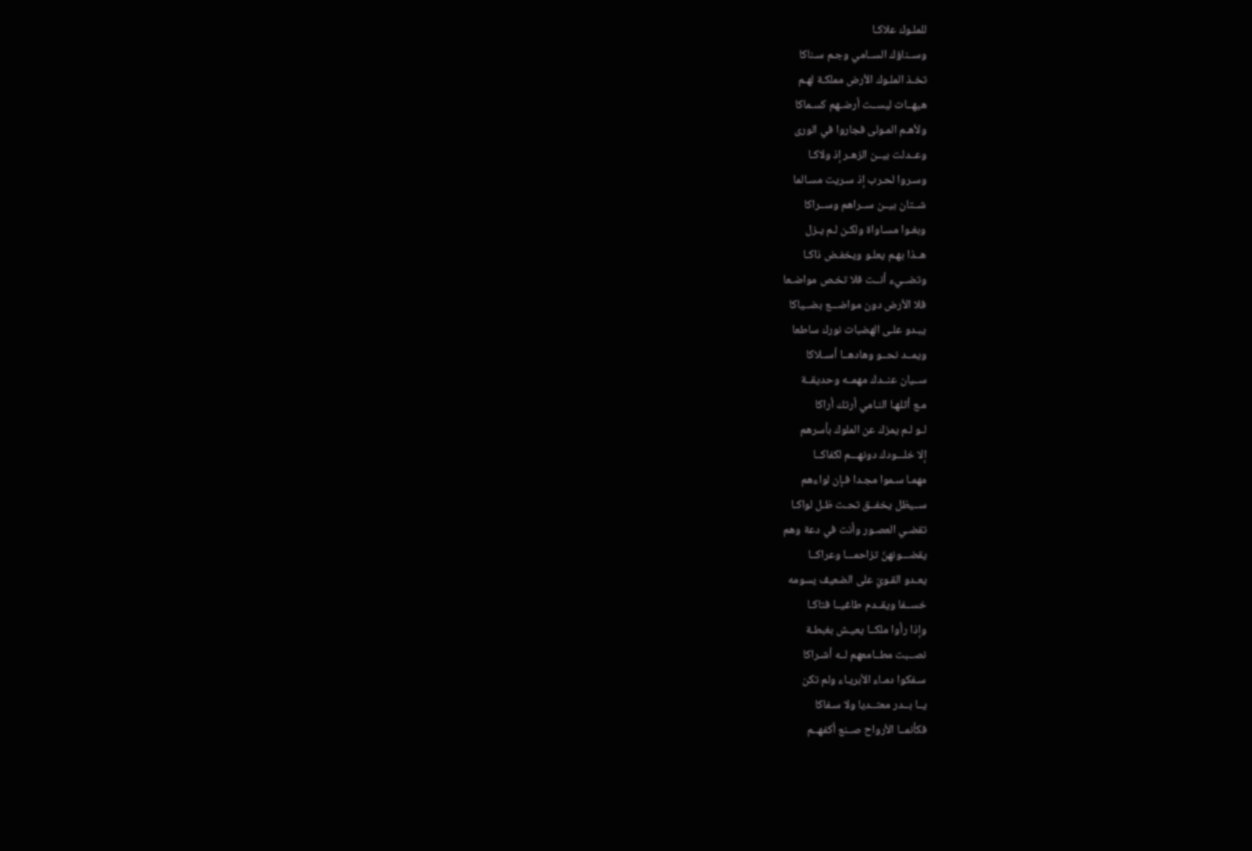للملـوك علاكـا
وســناؤك الســامي وجـم سـناكا
تخـذ الملـوك الأرض مملكـة لهـم
هيهــات ليســت أرضـهم كسـماكا
ولأهـم المـولى فجاروا في الورى
وعــدلت بيــن الزهـر إذ ولاكـا
وسـروا لحـرب إذ سـريت مسـالما
شــتان بيــن ســراهم وســراكا
وبغـوا مسـاواة ولكـن لـم يـزل
هــذا بهـم يعلـو ويخفـض ذاكـا
وتضــيء أنــت فلا تخـص مواضـعا
فلا الأرض دون مواضـــع بضــياكا
يبـدو علـى الهضبات نورك ساطعا
ويمــد نحــو وهادهــا أســلاكا
ســيان عنــدك مهمــه وحديقــة
مـع أثلهـا النـامي أرتك أراكا
لـو لـم يمزك عن الملوك بأسرهم
إلا خلـــودك دونهـــم لكفاكــا
مهمـا سـموا مجـدا فـإن لواءهم
ســيظل يخفــق تحـت ظـل لواكـا
تقضـي العصـور وأنت في دعة وهم
يقضـــونهنّ تزاحمـــا وعراكــا
يعـدو القـويّ على الضعيف يسومه
خســفا ويقــدم طاغيــا فتاكـا
وإذا رأوا ملكــا يعيـش بغبطـة
نصــبت مطــامعهم لــه أشـراكا
سـفكوا دمـاء الأبريـاء ولم تكن
يــا بــدر معتــديا ولا سـفاكا
فكأنمــا الأرواح صــنع أكفهــم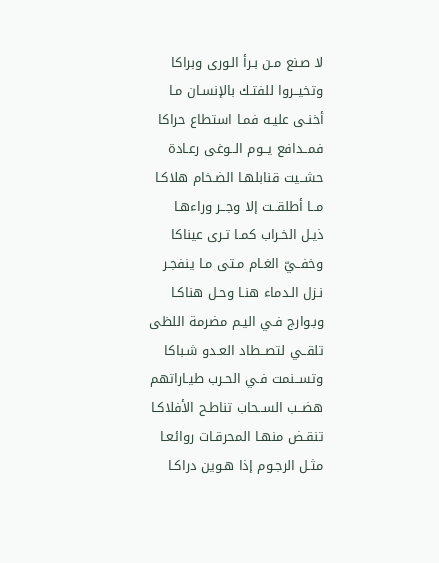لا صـنع مـن بـرأ الـورى وبراكا
وتخيــروا للفتـك بالإنسـان مـا
أخنـى عليـه فمـا استطاع حراكا
فمــدافع يــوم الــوغى رعـادة
حشــيت قنابلهـا الضـخام هلاكـا
مــا أطلقــت إلا وجــر وراءهـا
ذيـل الخـراب كمـا تـرى عيناكا
وخفــيّ الغـام مـتى مـا ينفجـر
نـزل الـدماء هنـا وحـل هناكـا
وبـوارج فـي اليـم مضرمة اللظى
تلقــي لتصــطاد العـدو شـباكا
وتســنمت فـي الحـرب طيـاراتهم
هضــب الســحاب تناطـح الأفلاكـا
تنقـض منهـا المحرقـات روائعـا
مثـل الرجـوم إذا هـوين دراكـا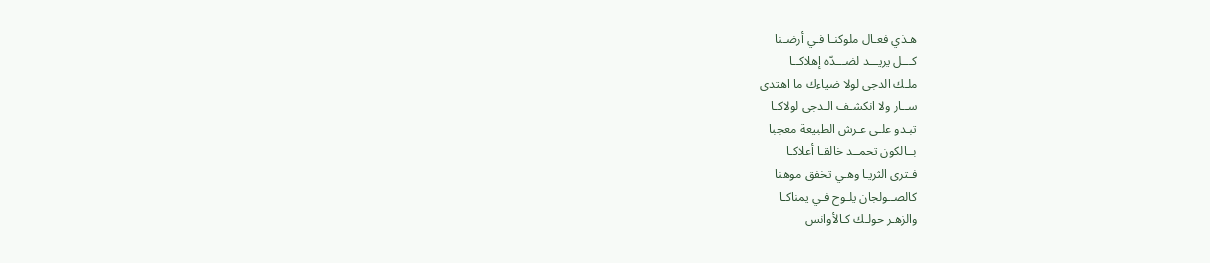هـذي فعـال ملوكنـا فـي أرضـنا
كـــل يريـــد لضـــدّه إهلاكــا
ملـك الدجى لولا ضياءك ما اهتدى
ســار ولا انكشـف الـدجى لولاكـا
تبـدو علـى عـرش الطبيعة معجبا
بــالكون تحمــد خالقـا أعلاكـا
فـترى الثريـا وهـي تخفق موهنا
كالصــولجان يلـوح فـي يمناكـا
والزهـر حولـك كـالأوانس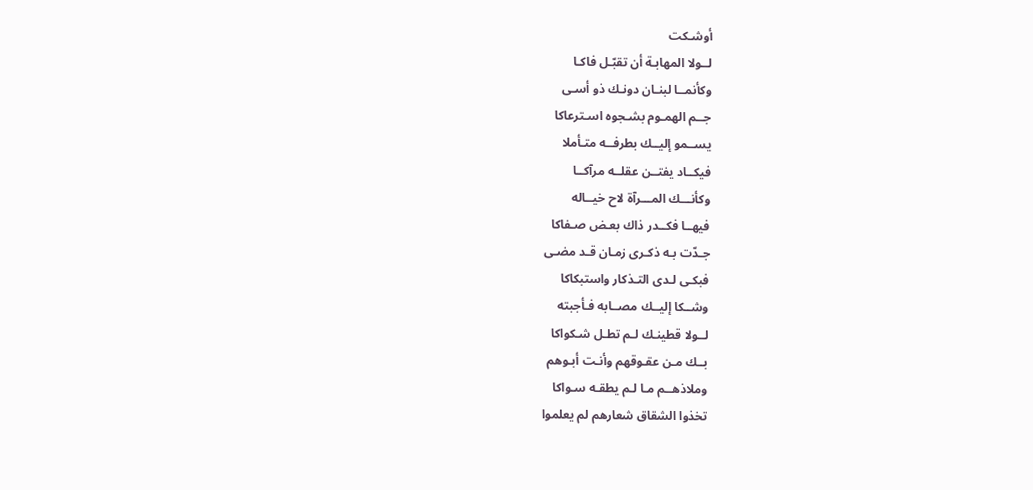أوشـكت
لــولا المهابـة أن تقبّـل فاكـا
وكأنمــا لبنـان دونـك ذو أسـى
جــم الهمـوم بشـجوه اسـترعاكا
يســمو إليــك بطرفــه متـأملا
فيكــاد يفتــن عقلــه مرآكــا
وكأنـــك المـــرآة لاح خيــاله
فيهــا فكــدر ذاك بعـض صـفاكا
جـدّت بـه ذكـرى زمـان قـد مضـى
فبكـى لـدى التـذكار واستبكاكا
وشــكا إليــك مصــابه فـأجبته
لــولا قطينـك لـم تطـل شـكواكا
بــك مـن عقـوقهم وأنـت أبـوهم
وملاذهــم مـا لـم يطقـه سـواكا
تخذوا الشقاق شعارهم لم يعلموا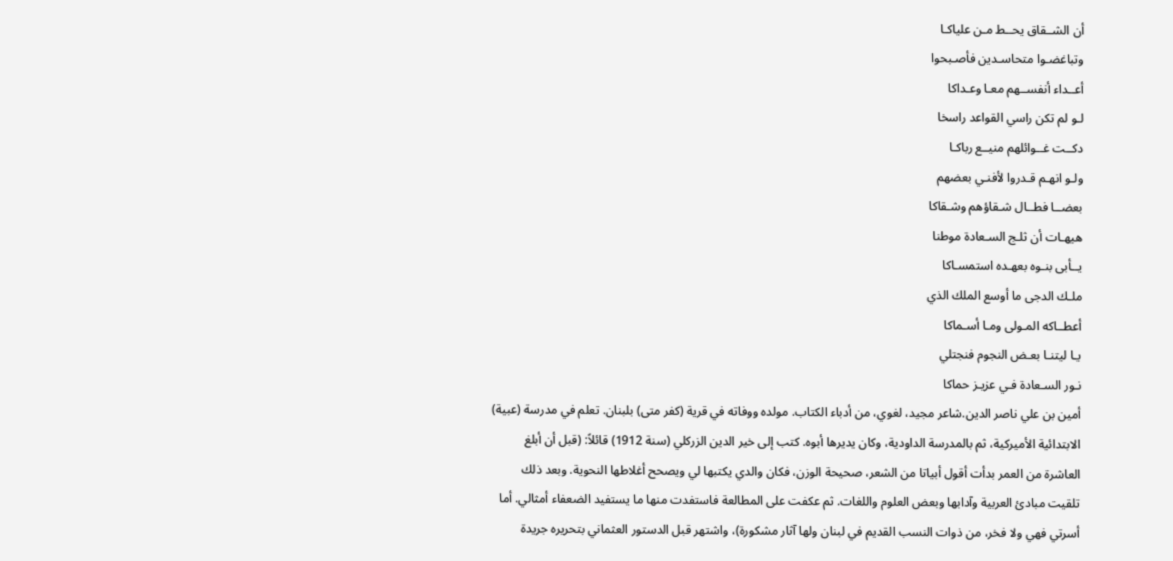أن الشــقاق يحــط مـن علياكـا
وتباغضـوا متحاسـدين فأصـبحوا
أعــداء أنفســهم معـا وعـداكا
لـو لم تكن راسي القواعد راسخا
دكــت غــوائلهم منيــع رباكـا
ولـو انهـم قـدروا لأفنـي بعضهم
بعضــا فطــال شـقاؤهم وشـقاكا
هيهـات أن ثلـج السـعادة موطنا
يــأبى بنـوه بعهـده استمسـاكا
ملـك الدجى ما أوسع الملك الذي
أعطــاكه المـولى ومـا أسـماكا
يـا ليتنـا بعـض النجوم فنجتلي
نـور السـعادة فـي عزيـز حماكا
أمين بن علي ناصر الدين.شاعر مجيد، لغوي، من أدباء الكتاب. مولده ووفاته في قرية (كفر متى) بلبنان. تعلم في مدرسة (عبية) الابتدائية الأميركية، ثم بالمدرسة الداودية، وكان يديرها أبوه. كتب إلى خير الدين الزركلي (سنة 1912) قائلاً: (قبل أن أبلغ العاشرة من العمر بدأت أقول أبياتا من الشعر، صحيحة الوزن، فكان والدي يكتبها لي ويصحح أغلاطها النحوية. وبعد ذلك تلقيت مبادئ العربية وآدابها وبعض العلوم واللغات. ثم عكفت على المطالعة فاستفدت منها ما يستفيد الضعفاء أمثالي. أما أسرتي فهي ولا فخر، من ذوات النسب القديم في لبنان ولها آثار مشكورة)، واشتهر قبل الدستور العثماني بتحريره جريدة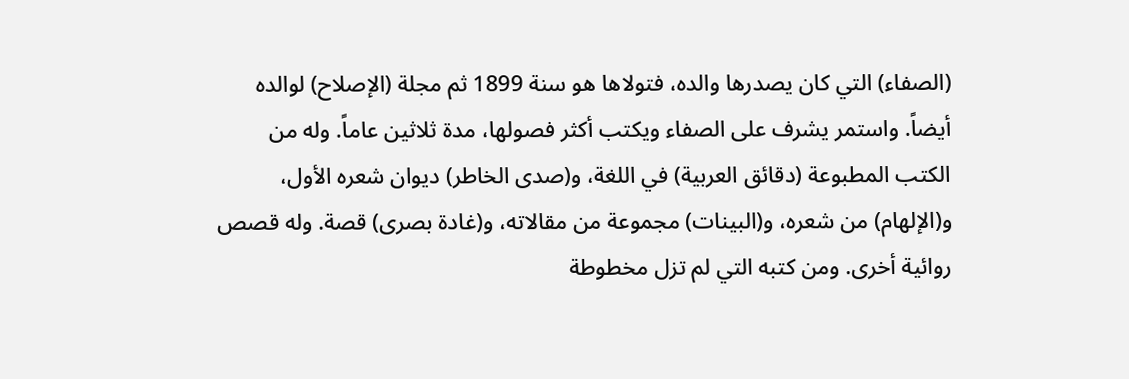(الصفاء) التي كان يصدرها والده، فتولاها هو سنة 1899 ثم مجلة (الإصلاح) لوالده أيضاً. واستمر يشرف على الصفاء ويكتب أكثر فصولها، مدة ثلاثين عاماً. وله من الكتب المطبوعة (دقائق العربية) في اللغة، و(صدى الخاطر) ديوان شعره الأول، و(الإلهام) من شعره، و(البينات) مجموعة من مقالاته، و(غادة بصرى) قصة. وله قصص روائية أخرى. ومن كتبه التي لم تزل مخطوطة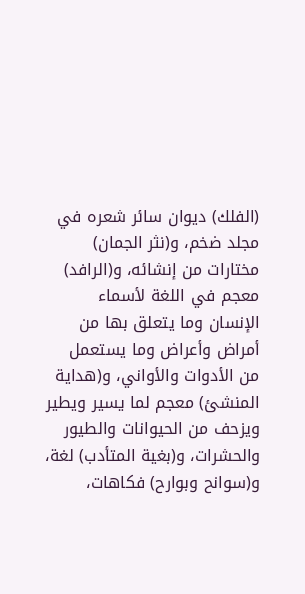(الفلك) ديوان سائر شعره في مجلد ضخم، و(نثر الجمان) مختارات من إنشائه، و(الرافد) معجم في اللغة لأسماء الإنسان وما يتعلق بها من أمراض وأعراض وما يستعمل من الأدوات والأواني، و(هداية المنشئ) معجم لما يسير ويطير ويزحف من الحيوانات والطيور والحشرات، و(بغية المتأدب) لغة، و(سوانح وبوارح) فكاهات،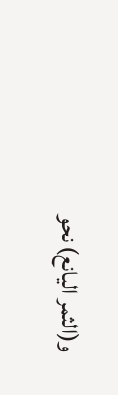و(الثمر اليانع) نحو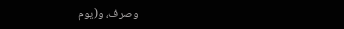وصرف، و(يوم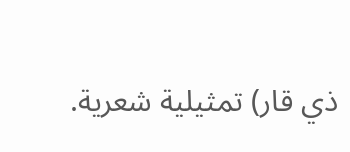ذي قار) تمثيلية شعرية.